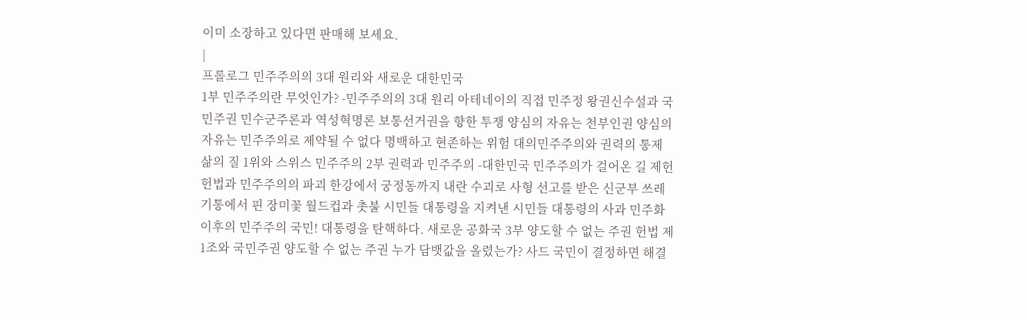이미 소장하고 있다면 판매해 보세요.
|
프롤로그 민주주의의 3대 원리와 새로운 대한민국
1부 민주주의란 무엇인가? -민주주의의 3대 원리 아테네이의 직접 민주정 왕권신수설과 국민주권 민수군주론과 역성혁명론 보통선거권을 향한 투쟁 양심의 자유는 천부인권 양심의 자유는 민주주의로 제약될 수 없다 명백하고 현존하는 위험 대의민주주의와 권력의 통제 삶의 질 1위와 스위스 민주주의 2부 권력과 민주주의 -대한민국 민주주의가 걸어온 길 제헌 헌법과 민주주의의 파괴 한강에서 궁정동까지 내란 수괴로 사형 선고를 받은 신군부 쓰레기통에서 핀 장미꽃 월드컵과 촛불 시민들 대통령을 지켜낸 시민들 대통령의 사과 민주화 이후의 민주주의 국민! 대통령을 탄핵하다. 새로운 공화국 3부 양도할 수 없는 주권 헌법 제1조와 국민주권 양도할 수 없는 주권 누가 담뱃값을 올렸는가? 사드 국민이 결정하면 해결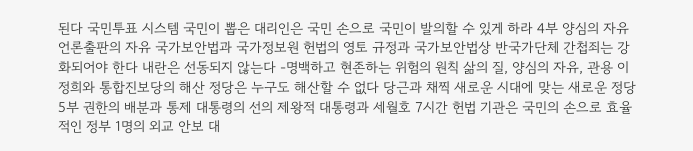된다 국민투표 시스템 국민이 뽑은 대리인은 국민 손으로 국민이 발의할 수 있게 하라 4부 양심의 자유 언론출판의 자유 국가보안법과 국가정보원 헌법의 영토 규정과 국가보안법상 반국가단체 간첩죄는 강화되어야 한다 내란은 선동되지 않는다 -명백하고 현존하는 위험의 원칙 삶의 질, 양심의 자유, 관용 이정희와 통합진보당의 해산 정당은 누구도 해산할 수 없다 당근과 채찍 새로운 시대에 맞는 새로운 정당 5부 권한의 배분과 통제 대통령의 선의 제왕적 대통령과 세월호 7시간 헌법 기관은 국민의 손으로 효율적인 정부 1명의 외교 안보 대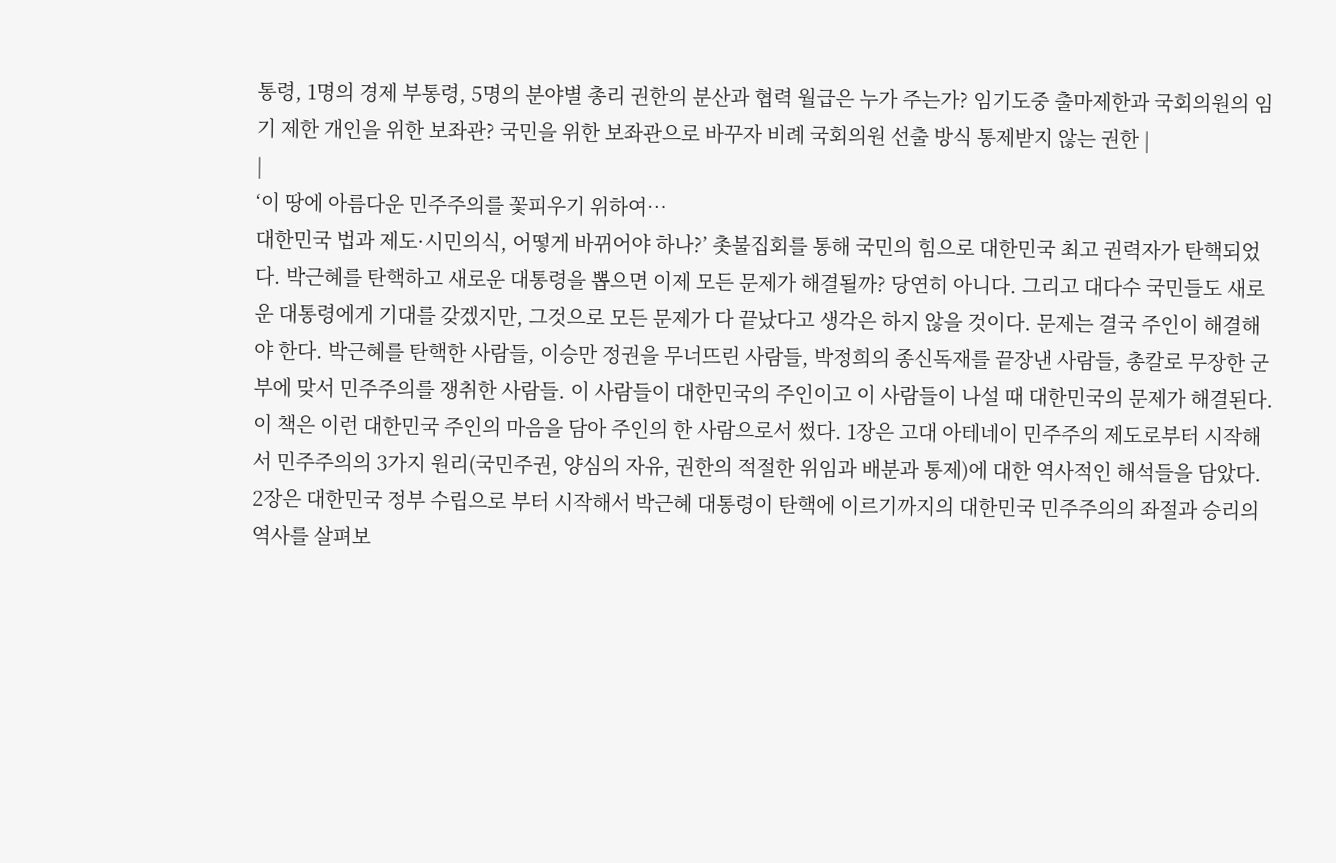통령, 1명의 경제 부통령, 5명의 분야별 총리 권한의 분산과 협력 월급은 누가 주는가? 임기도중 출마제한과 국회의원의 임기 제한 개인을 위한 보좌관? 국민을 위한 보좌관으로 바꾸자 비례 국회의원 선출 방식 통제받지 않는 권한 |
|
‘이 땅에 아름다운 민주주의를 꽃피우기 위하여…
대한민국 법과 제도·시민의식, 어떻게 바뀌어야 하나?’ 촛불집회를 통해 국민의 힘으로 대한민국 최고 권력자가 탄핵되었다. 박근혜를 탄핵하고 새로운 대통령을 뽑으면 이제 모든 문제가 해결될까? 당연히 아니다. 그리고 대다수 국민들도 새로운 대통령에게 기대를 갖겠지만, 그것으로 모든 문제가 다 끝났다고 생각은 하지 않을 것이다. 문제는 결국 주인이 해결해야 한다. 박근혜를 탄핵한 사람들, 이승만 정권을 무너뜨린 사람들, 박정희의 종신독재를 끝장낸 사람들, 총칼로 무장한 군부에 맞서 민주주의를 쟁취한 사람들. 이 사람들이 대한민국의 주인이고 이 사람들이 나설 때 대한민국의 문제가 해결된다. 이 책은 이런 대한민국 주인의 마음을 담아 주인의 한 사람으로서 썼다. 1장은 고대 아테네이 민주주의 제도로부터 시작해서 민주주의의 3가지 원리(국민주권, 양심의 자유, 권한의 적절한 위임과 배분과 통제)에 대한 역사적인 해석들을 담았다. 2장은 대한민국 정부 수립으로 부터 시작해서 박근혜 대통령이 탄핵에 이르기까지의 대한민국 민주주의의 좌절과 승리의 역사를 살펴보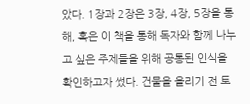았다. 1장과 2장은 3장, 4장, 5장을 통해, 혹은 이 책을 통해 독자와 함께 나누고 싶은 주제들을 위해 공통된 인식을 확인하고자 썼다. 건물을 올리기 전 토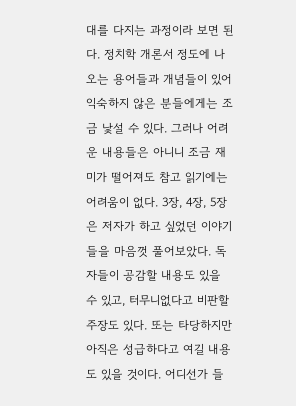대를 다지는 과정이라 보면 된다. 정치학 개론서 정도에 나오는 용어들과 개념들이 있어 익숙하지 않은 분들에게는 조금 낯설 수 있다. 그러나 어려운 내용들은 아니니 조금 재미가 떨어져도 참고 읽기에는 어려움이 없다. 3장, 4장, 5장은 저자가 하고 싶었던 이야기들을 마음껏 풀어보았다. 독자들이 공감할 내용도 있을 수 있고, 터무니없다고 비판할 주장도 있다. 또는 타당하지만 아직은 성급하다고 여길 내용도 있을 것이다. 어디선가 들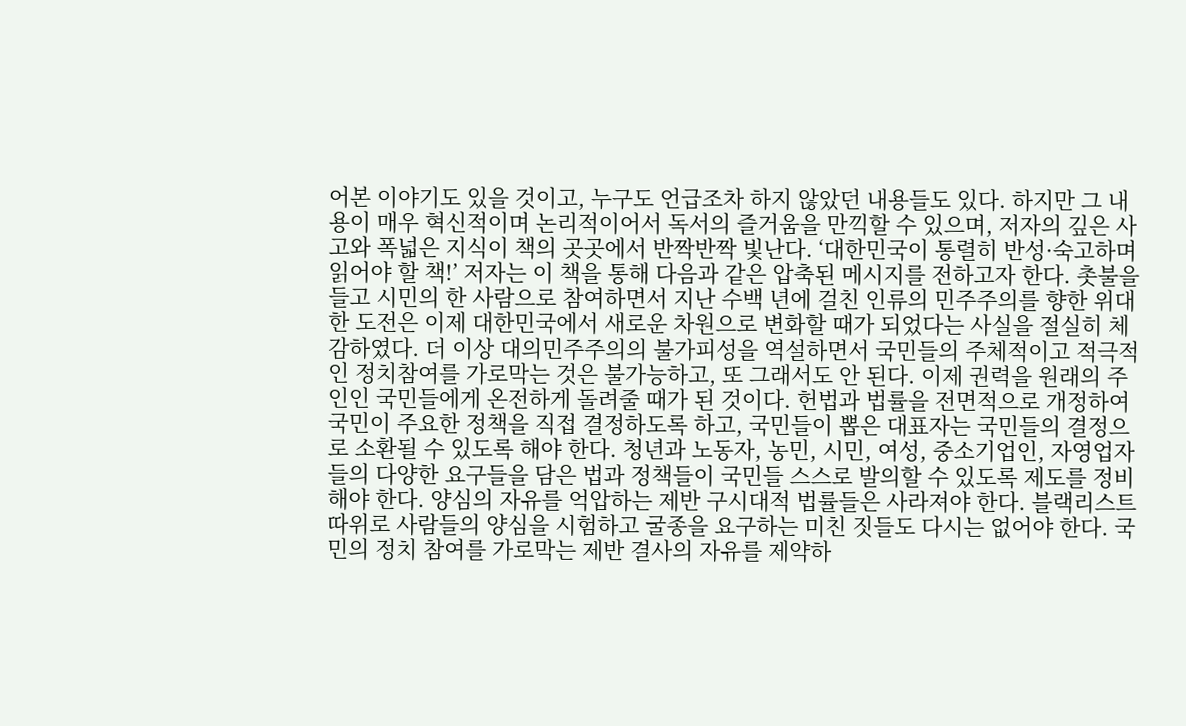어본 이야기도 있을 것이고, 누구도 언급조차 하지 않았던 내용들도 있다. 하지만 그 내용이 매우 혁신적이며 논리적이어서 독서의 즐거움을 만끽할 수 있으며, 저자의 깊은 사고와 폭넓은 지식이 책의 곳곳에서 반짝반짝 빛난다. ‘대한민국이 통렬히 반성·숙고하며 읽어야 할 책!’ 저자는 이 책을 통해 다음과 같은 압축된 메시지를 전하고자 한다. 촛불을 들고 시민의 한 사람으로 참여하면서 지난 수백 년에 걸친 인류의 민주주의를 향한 위대한 도전은 이제 대한민국에서 새로운 차원으로 변화할 때가 되었다는 사실을 절실히 체감하였다. 더 이상 대의민주주의의 불가피성을 역설하면서 국민들의 주체적이고 적극적인 정치참여를 가로막는 것은 불가능하고, 또 그래서도 안 된다. 이제 권력을 원래의 주인인 국민들에게 온전하게 돌려줄 때가 된 것이다. 헌법과 법률을 전면적으로 개정하여 국민이 주요한 정책을 직접 결정하도록 하고, 국민들이 뽑은 대표자는 국민들의 결정으로 소환될 수 있도록 해야 한다. 청년과 노동자, 농민, 시민, 여성, 중소기업인, 자영업자들의 다양한 요구들을 담은 법과 정책들이 국민들 스스로 발의할 수 있도록 제도를 정비해야 한다. 양심의 자유를 억압하는 제반 구시대적 법률들은 사라져야 한다. 블랙리스트 따위로 사람들의 양심을 시험하고 굴종을 요구하는 미친 짓들도 다시는 없어야 한다. 국민의 정치 참여를 가로막는 제반 결사의 자유를 제약하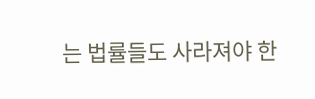는 법률들도 사라져야 한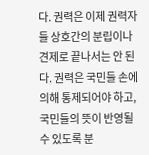다. 권력은 이제 권력자들 상호간의 분립이나 견제로 끝나서는 안 된다. 권력은 국민들 손에 의해 통제되어야 하고, 국민들의 뜻이 반영될 수 있도록 분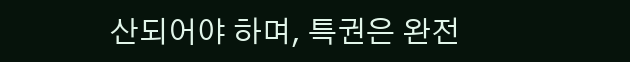산되어야 하며, 특권은 완전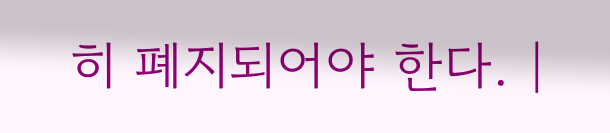히 폐지되어야 한다. |